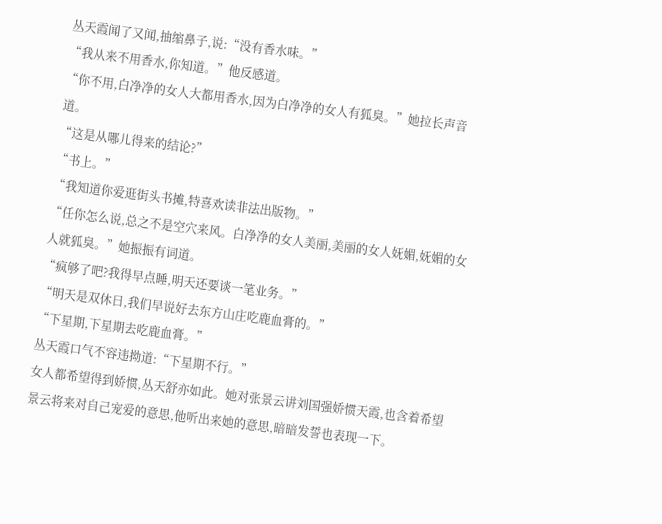丛天霞闻了又闻,抽缩鼻子,说:“没有香水味。”
“我从来不用香水,你知道。”他反感道。
“你不用,白净净的女人大都用香水,因为白净净的女人有狐臭。”她拉长声音道。
“这是从哪儿得来的结论?”
“书上。”
“我知道你爱逛街头书摊,特喜欢读非法出版物。”
“任你怎么说,总之不是空穴来风。白净净的女人美丽,美丽的女人妩媚,妩媚的女人就狐臭。”她振振有词道。
“疯够了吧?我得早点睡,明天还要谈一笔业务。”
“明天是双休日,我们早说好去东方山庄吃鹿血膏的。”
“下星期,下星期去吃鹿血膏。”
丛天霞口气不容违拗道:“下星期不行。”
女人都希望得到娇惯,丛天舒亦如此。她对张景云讲刘国强娇惯天霞,也含着希望景云将来对自己宠爱的意思,他听出来她的意思,暗暗发誓也表现一下。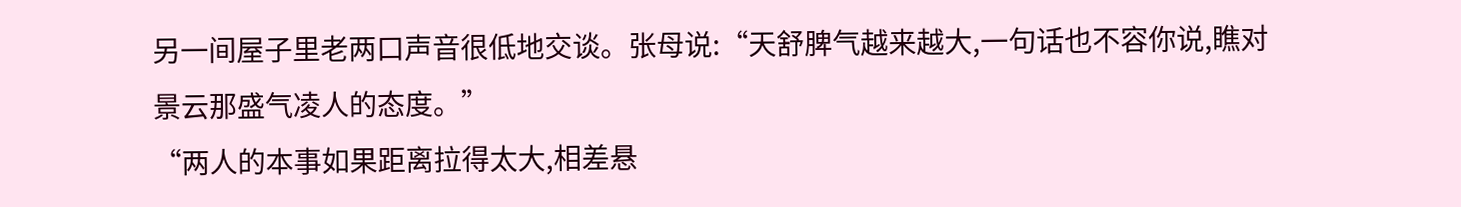另一间屋子里老两口声音很低地交谈。张母说:“天舒脾气越来越大,一句话也不容你说,瞧对景云那盛气凌人的态度。”
“两人的本事如果距离拉得太大,相差悬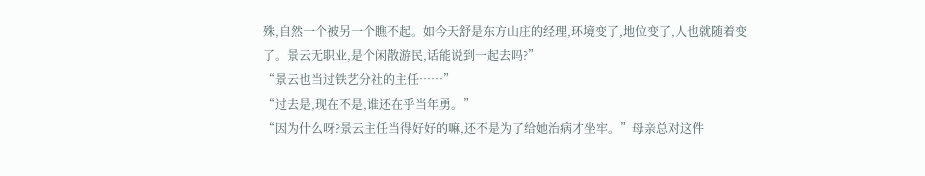殊,自然一个被另一个瞧不起。如今天舒是东方山庄的经理,环境变了,地位变了,人也就随着变了。景云无职业,是个闲散游民,话能说到一起去吗?”
“景云也当过铁艺分社的主任……”
“过去是,现在不是,谁还在乎当年勇。”
“因为什么呀?景云主任当得好好的嘛,还不是为了给她治病才坐牢。”母亲总对这件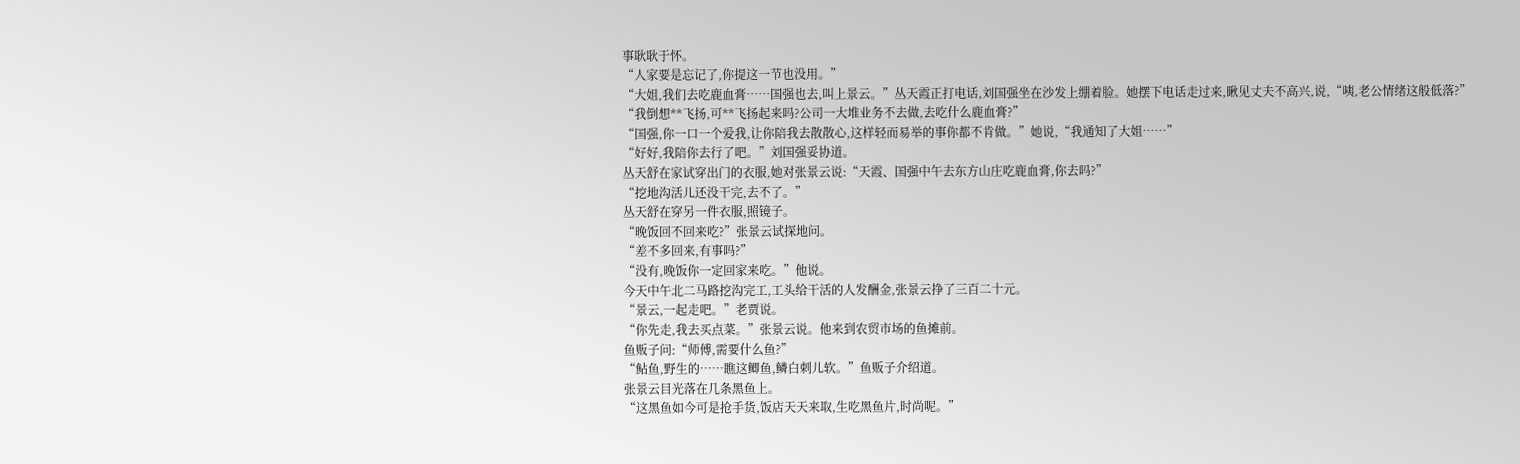事耿耿于怀。
“人家要是忘记了,你提这一节也没用。”
“大姐,我们去吃鹿血膏……国强也去,叫上景云。”丛天霞正打电话,刘国强坐在沙发上绷着脸。她摆下电话走过来,瞅见丈夫不高兴,说,“咦,老公情绪这般低落?”
“我倒想**飞扬,可**飞扬起来吗?公司一大堆业务不去做,去吃什么鹿血膏?”
“国强,你一口一个爱我,让你陪我去散散心,这样轻而易举的事你都不肯做。”她说,“我通知了大姐……”
“好好,我陪你去行了吧。”刘国强妥协道。
丛天舒在家试穿出门的衣服,她对张景云说:“天霞、国强中午去东方山庄吃鹿血膏,你去吗?”
“挖地沟活儿还没干完,去不了。”
丛天舒在穿另一件衣服,照镜子。
“晚饭回不回来吃?”张景云试探地问。
“差不多回来,有事吗?”
“没有,晚饭你一定回家来吃。”他说。
今天中午北二马路挖沟完工,工头给干活的人发酬金,张景云挣了三百二十元。
“景云,一起走吧。”老贾说。
“你先走,我去买点菜。”张景云说。他来到农贸市场的鱼摊前。
鱼贩子问:“师傅,需要什么鱼?”
“鲇鱼,野生的……瞧这鲫鱼,鳞白刺儿软。”鱼贩子介绍道。
张景云目光落在几条黑鱼上。
“这黑鱼如今可是抢手货,饭店天天来取,生吃黑鱼片,时尚呢。”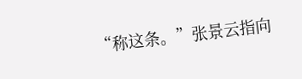“称这条。”张景云指向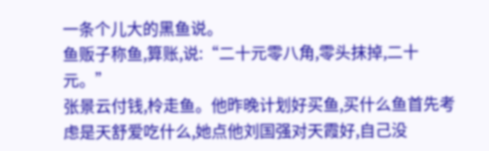一条个儿大的黑鱼说。
鱼贩子称鱼,算账,说:“二十元零八角,零头抹掉,二十元。”
张景云付钱,柃走鱼。他昨晚计划好买鱼,买什么鱼首先考虑是天舒爱吃什么,她点他刘国强对天霞好,自己没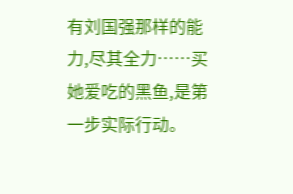有刘国强那样的能力,尽其全力……买她爱吃的黑鱼,是第一步实际行动。